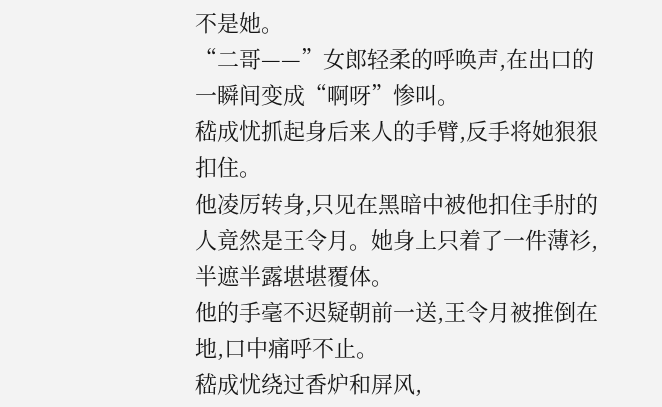不是她。
“二哥——”女郎轻柔的呼唤声,在出口的一瞬间变成“啊呀”惨叫。
嵇成忧抓起身后来人的手臂,反手将她狠狠扣住。
他凌厉转身,只见在黑暗中被他扣住手肘的人竟然是王令月。她身上只着了一件薄衫,半遮半露堪堪覆体。
他的手毫不迟疑朝前一送,王令月被推倒在地,口中痛呼不止。
嵇成忧绕过香炉和屏风,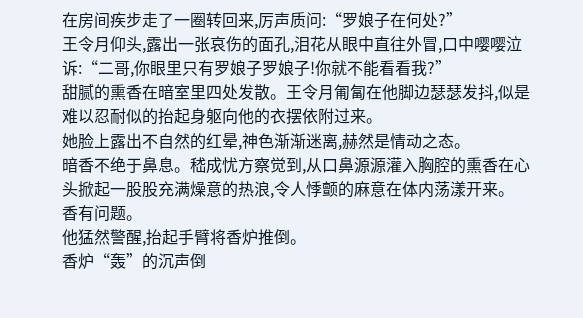在房间疾步走了一圈转回来,厉声质问:“罗娘子在何处?”
王令月仰头,露出一张哀伤的面孔,泪花从眼中直往外冒,口中嘤嘤泣诉:“二哥,你眼里只有罗娘子罗娘子!你就不能看看我?”
甜腻的熏香在暗室里四处发散。王令月匍匐在他脚边瑟瑟发抖,似是难以忍耐似的抬起身躯向他的衣摆依附过来。
她脸上露出不自然的红晕,神色渐渐迷离,赫然是情动之态。
暗香不绝于鼻息。嵇成忧方察觉到,从口鼻源源灌入胸腔的熏香在心头掀起一股股充满燥意的热浪,令人悸颤的麻意在体内荡漾开来。
香有问题。
他猛然警醒,抬起手臂将香炉推倒。
香炉“轰”的沉声倒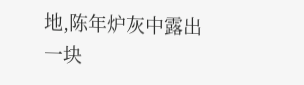地,陈年炉灰中露出一块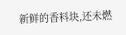新鲜的香料块,还未燃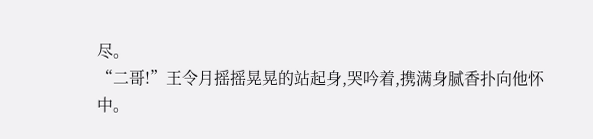尽。
“二哥!”王令月摇摇晃晃的站起身,哭吟着,携满身腻香扑向他怀中。